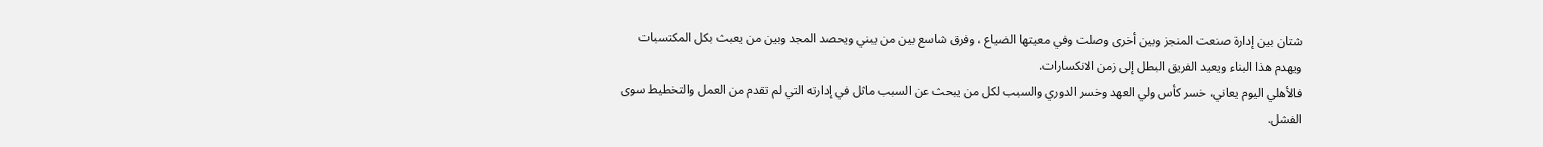شتان بين إدارة صنعت المنجز وبين أخرى وصلت وفي معيتها الضياع ، وفرق شاسع بين من يبني ويحصد المجد وبين من يعبث بكل المكتسبات ويهدم هذا البناء ويعيد الفريق البطل إلى زمن الانكسارات.
فالأهلي اليوم يعاني، خسر كأس ولي العهد وخسر الدوري والسبب لكل من يبحث عن السبب ماثل في إدارته التي لم تقدم من العمل والتخطيط سوى الفشل.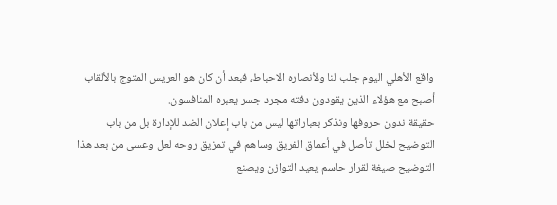واقع الأهلي اليوم جلب لنا ولأنصاره الاحباط، فبعد أن كان هو العريس المتوج بالألقاب أصبح مع هؤلاء الذين يقودون دفته مجرد جسر يعبره المنافسون.
حقيقة ندون حروفها ونذكر بعباراتها ليس من باب إعلان الضد للإدارة بل من باب التوضيح لخلل تأصل في أعماق الفريق وساهم في تمزيق روحه لعل وعسى من بعد هذا التوضيح صيغة لقرار حاسم يعيد التوازن ويصنع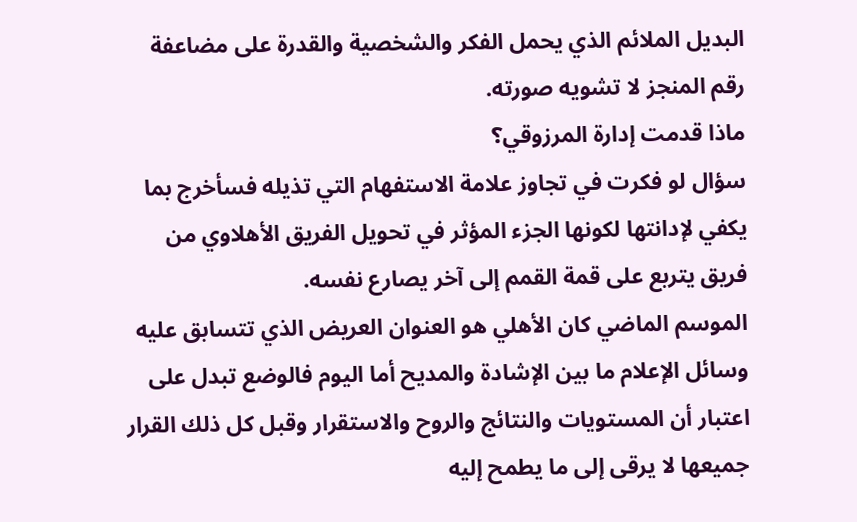البديل الملائم الذي يحمل الفكر والشخصية والقدرة على مضاعفة رقم المنجز لا تشويه صورته.
ماذا قدمت إدارة المرزوقي؟
سؤال لو فكرت في تجاوز علامة الاستفهام التي تذيله فسأخرج بما يكفي لإدانتها لكونها الجزء المؤثر في تحويل الفريق الأهلاوي من فريق يتربع على قمة القمم إلى آخر يصارع نفسه.
الموسم الماضي كان الأهلي هو العنوان العريض الذي تتسابق عليه وسائل الإعلام ما بين الإشادة والمديح أما اليوم فالوضع تبدل على اعتبار أن المستويات والنتائج والروح والاستقرار وقبل كل ذلك القرار جميعها لا يرقى إلى ما يطمح إليه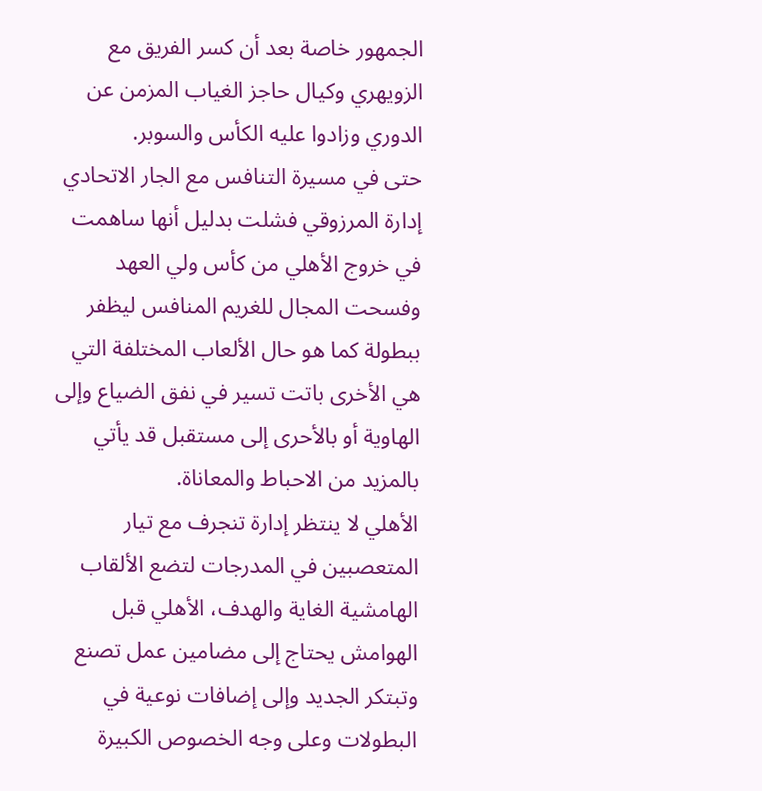الجمهور خاصة بعد أن كسر الفريق مع الزويهري وكيال حاجز الغياب المزمن عن الدوري وزادوا عليه الكأس والسوبر.
حتى في مسيرة التنافس مع الجار الاتحادي إدارة المرزوقي فشلت بدليل أنها ساهمت في خروج الأهلي من كأس ولي العهد وفسحت المجال للغريم المنافس ليظفر ببطولة كما هو حال الألعاب المختلفة التي هي الأخرى باتت تسير في نفق الضياع وإلى الهاوية أو بالأحرى إلى مستقبل قد يأتي بالمزيد من الاحباط والمعاناة.
الأهلي لا ينتظر إدارة تنجرف مع تيار المتعصبين في المدرجات لتضع الألقاب الهامشية الغاية والهدف، الأهلي قبل الهوامش يحتاج إلى مضامين عمل تصنع وتبتكر الجديد وإلى إضافات نوعية في البطولات وعلى وجه الخصوص الكبيرة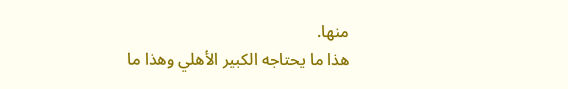منها.
هذا ما يحتاجه الكبير الأهلي وهذا ما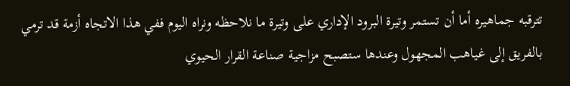تترقبه جماهيره أما أن تستمر وتيرة البرود الإداري على وتيرة ما نلاحظه ونراه اليوم ففي هذا الاتجاه أزمة قد ترمي بالفريق إلى غياهب المجهول وعندها ستصبح مزاجية صناعة القرار الحيوي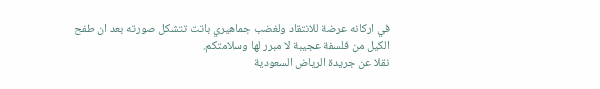في اركانه عرضة للانتقاد ولغضب جماهيري باتت تتشكل صورته بعد ان طفح الكيل من فلسفة عجيبة لا مبرر لها وسلامتكم.
نقلا عن جريدة الرياض السعودية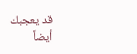قد يعجبك أيضاً